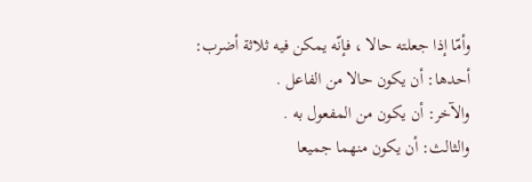وأمّا إذا جعلته حالا ، فإنّه يمكن فيه ثلاثة أضرب:
أحدها: أن يكون حالا من الفاعل .
والآخر: أن يكون من المفعول به .
والثالث: أن يكون منهما جميعا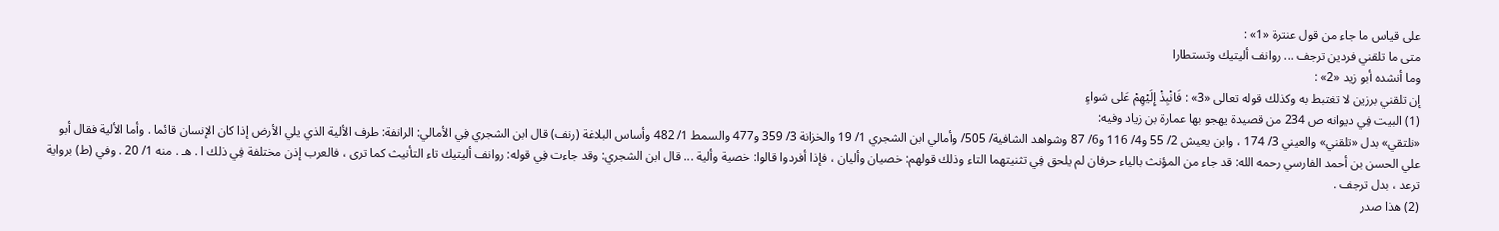على قياس ما جاء من قول عنترة «1» :
متى ما تلقني فردين ترجف ... روانف أليتيك وتستطارا
وما أنشده أبو زيد «2» :
إن تلقني برزين لا تغتبط به وكذلك قوله تعالى «3» : فَانْبِذْ إِلَيْهِمْ عَلى سَواءٍ
(1) البيت فِي ديوانه ص 234 من قصيدة يهجو بها عمارة بن زياد وفيه:
«نلتقي» بدل «تلقني» والعيني 3/ 174 ، وابن يعيش 2/ 55 و4/ 116 و6/ 87 وشواهد الشافية/ 505/ وأمالي ابن الشجري 1/ 19 والخزانة 3/ 359 و477 والسمط 1/ 482 وأساس البلاغة (رنف) قال ابن الشجري فِي الأمالي: الرانفة: طرف الألية الذي يلي الأرض إذا كان الإنسان قائما . وأما الألية فقال أبو علي الحسن بن أحمد الفارسي رحمه الله: قد جاء من المؤنث بالياء حرفان لم يلحق فِي تثنيتهما التاء وذلك قولهم: خصيان وأليان ، فإذا أفردوا قالوا: خصية وألية ... قال ابن الشجري: وقد جاءت فِي قوله: روانف أليتيك تاء التأنيث كما ترى ، فالعرب إذن مختلفة فِي ذلك ا . هـ . منه 1/ 20 . وفي (ط) برواية ترعد ، بدل ترجف .
(2) هذا صدر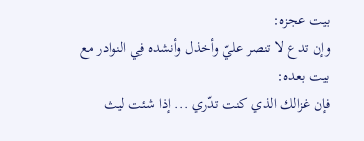بيت عجزه:
وإن تدع لا تنصر عليّ وأخذل وأنشده فِي النوادر مع بيت بعده:
فإن غزالك الذي كنت تدّري ... إذا شئت ليث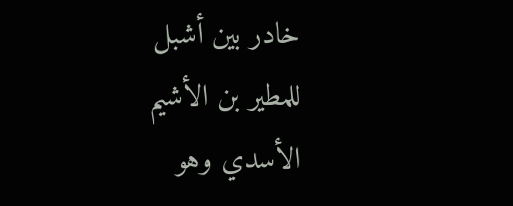خادر بين أشبل
للمطير بن الأشيم الأسدي وهو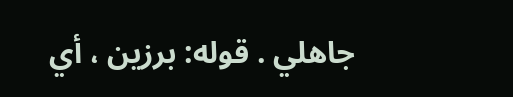جاهلي . قوله: برزين ، أي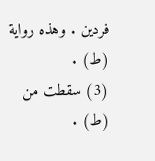فردين . وهذه رواية (ط) .
(3) سقطت من (ط) .